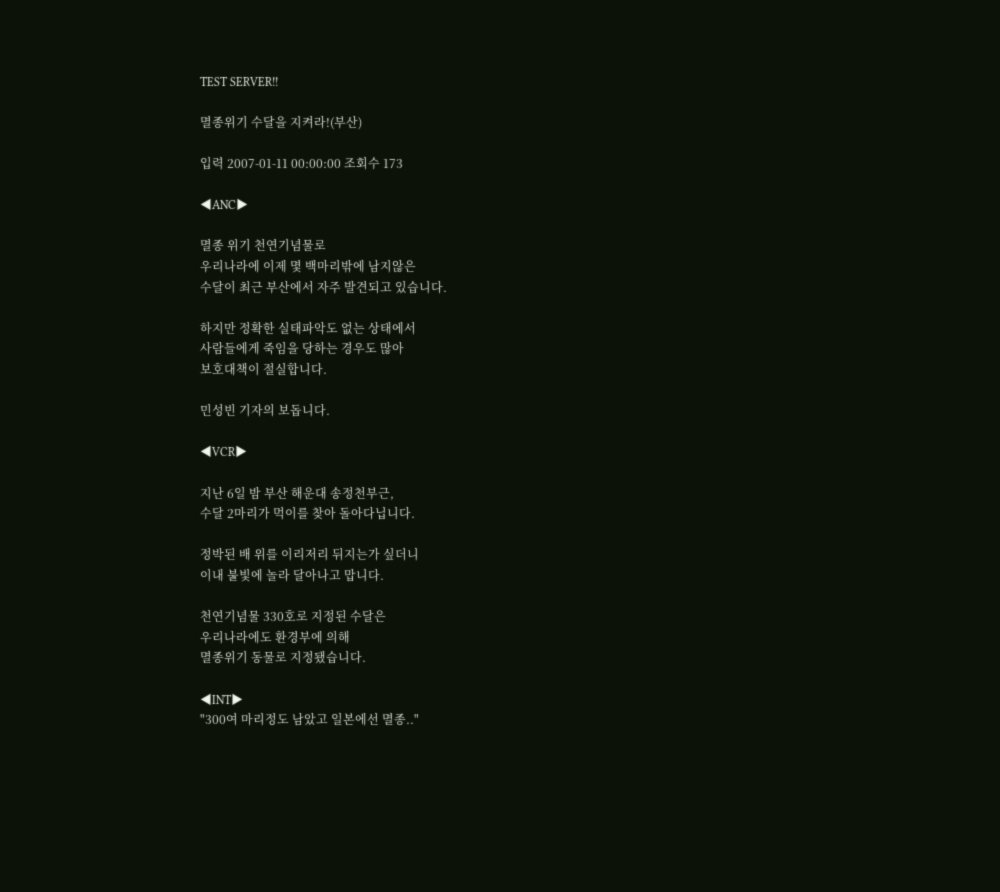TEST SERVER!!

멸종위기 수달을 지켜라!(부산)

입력 2007-01-11 00:00:00 조회수 173

◀ANC▶

멸종 위기 천연기념물로
우리나라에 이제 몇 백마리밖에 남지않은
수달이 최근 부산에서 자주 발견되고 있습니다.

하지만 정확한 실태파악도 없는 상태에서
사람들에게 죽임을 당하는 경우도 많아
보호대책이 절실합니다.

민성빈 기자의 보돕니다.

◀VCR▶

지난 6일 밤 부산 해운대 송정천부근,
수달 2마리가 먹이를 찾아 돌아다닙니다.

정박된 배 위를 이리저리 뒤지는가 싶더니
이내 불빛에 놀라 달아나고 맙니다.

천연기념물 330호로 지정된 수달은
우리나라에도 환경부에 의해
멸종위기 동물로 지정됐습니다.

◀INT▶
"300여 마리정도 남았고 일본에선 멸종.."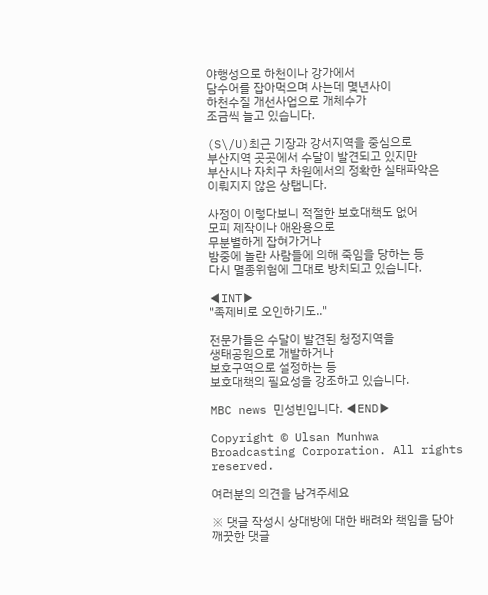야행성으로 하천이나 강가에서
담수어를 잡아먹으며 사는데 몇년사이
하천수질 개선사업으로 개체수가
조금씩 늘고 있습니다.

(S\/U)최근 기장과 강서지역을 중심으로
부산지역 곳곳에서 수달이 발견되고 있지만
부산시나 자치구 차원에서의 정확한 실태파악은
이뤄지지 않은 상탭니다.

사정이 이렇다보니 적절한 보호대책도 없어
모피 제작이나 애완용으로
무분별하게 잡혀가거나
밤중에 놀란 사람들에 의해 죽임을 당하는 등
다시 멸종위험에 그대로 방치되고 있습니다.

◀INT▶
"족제비로 오인하기도.."

전문가들은 수달이 발견된 청정지역을
생태공원으로 개발하거나
보호구역으로 설정하는 등
보호대책의 필요성을 강조하고 있습니다.

MBC news 민성빈입니다. ◀END▶

Copyright © Ulsan Munhwa Broadcasting Corporation. All rights reserved.

여러분의 의견을 남겨주세요

※ 댓글 작성시 상대방에 대한 배려와 책임을 담아 깨끗한 댓글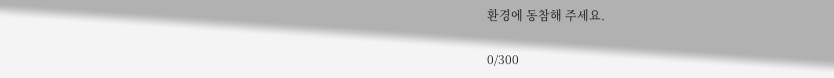환경에 동참해 주세요.

0/300